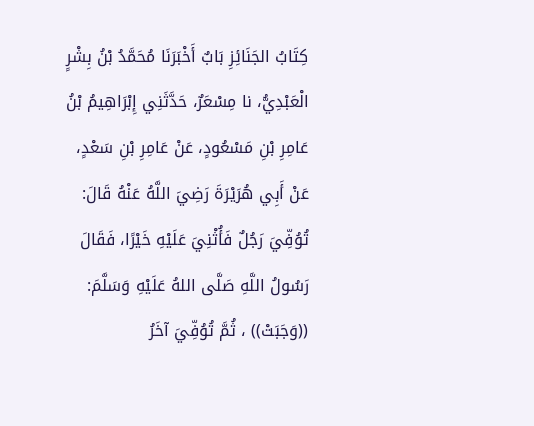كِتَابُ الجَنَائِزِ بَابٌ أَخْبَرَنَا مُحَمَّدُ بْنُ بِشْرٍ الْعَبْدِيُّ، نا مِسْعَرٌ، حَدَّثَنِي إِبْرَاهِيمُ بْنُ عَامِرِ بْنِ مَسْعُودٍ، عَنْ عَامِرِ بْنِ سَعْدٍ، عَنْ أَبِي هُرَيْرَةَ رَضِيَ اللَّهُ عَنْهُ قَالَ: تُوُفِّيَ رَجُلٌ فَأُثْنِيَ عَلَيْهِ خَيْرًا، فَقَالَ رَسُولُ اللَّهِ صَلَّى اللهُ عَلَيْهِ وَسَلَّمَ: ((وَجَبَتْ)) ، ثُمَّ تُوُفِّيَ آخَرُ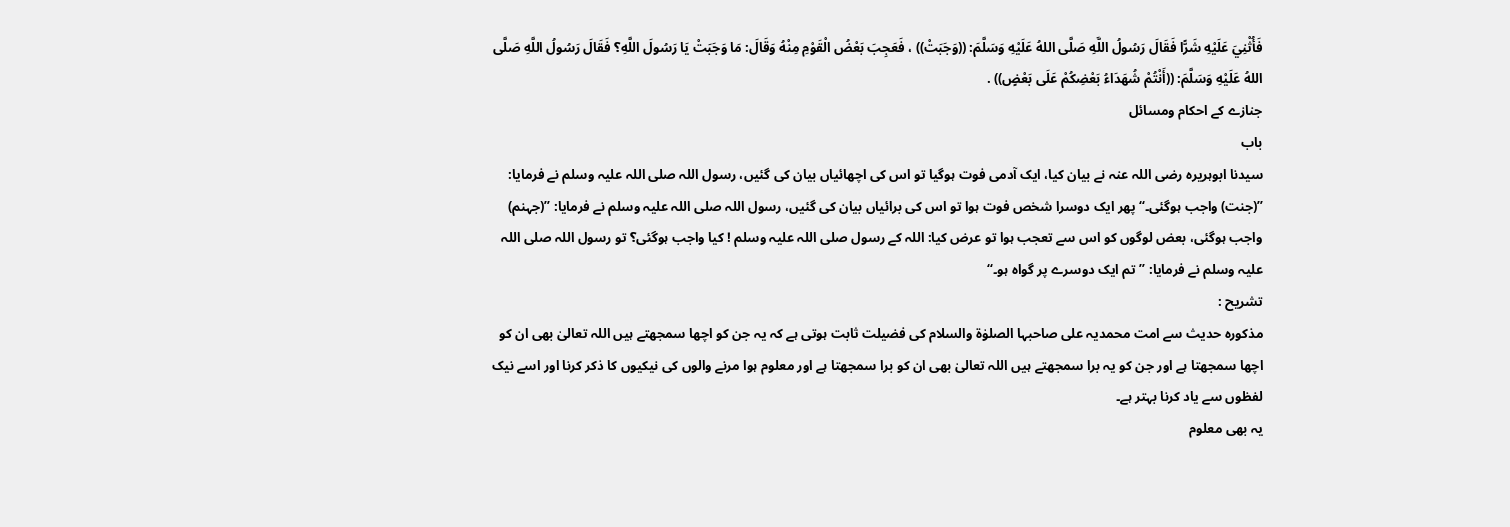فَأُثْنِيَ عَلَيْهِ شَرًّا فَقَالَ رَسُولُ اللَّهِ صَلَّى اللهُ عَلَيْهِ وَسَلَّمَ: ((وَجَبَتْ)) ، فَعَجِبَ بَعْضُ الْقَوْمِ مِنْهُ وَقَالَ: مَا وَجَبَتْ يَا رَسُولَ اللَّهِ؟ فَقَالَ رَسُولُ اللَّهِ صَلَّى اللهُ عَلَيْهِ وَسَلَّمَ: ((أَنْتُمْ شُهَدَاءُ بَعْضِكُمْ عَلَى بَعْضٍ)) .
جنازے کے احکام ومسائل
باب
سیدنا ابوہریرہ رضی اللہ عنہ نے بیان کیا، ایک آدمی فوت ہوگیا تو اس کی اچھائیاں بیان کی گئیں، رسول اللہ صلی اللہ علیہ وسلم نے فرمایا: ’’(جنت) واجب ہوگئی۔‘‘ پھر ایک دوسرا شخص فوت ہوا تو اس کی برائیاں بیان کی گئیں، رسول اللہ صلی اللہ علیہ وسلم نے فرمایا: ’’(جہنم) واجب ہوگئی، بعض لوگوں کو اس سے تعجب ہوا تو عرض کیا: اللہ کے رسول صلی اللہ علیہ وسلم ! کیا واجب ہوگئی؟ تو رسول اللہ صلی اللہ علیہ وسلم نے فرمایا: ’’تم ایک دوسرے پر گواہ ہو۔‘‘
تشریح :
مذکورہ حدیث سے امت محمدیہ علی صاحبہا الصلوٰۃ والسلام کی فضیلت ثابت ہوتی ہے کہ یہ جن کو اچھا سمجھتے ہیں اللہ تعالیٰ بھی ان کو اچھا سمجھتا ہے اور جن کو یہ برا سمجھتے ہیں اللہ تعالیٰ بھی ان کو برا سمجھتا ہے اور معلوم ہوا مرنے والوں کی نیکیوں کا ذکر کرنا اور اسے نیک لفظوں سے یاد کرنا بہتر ہے۔
یہ بھی معلوم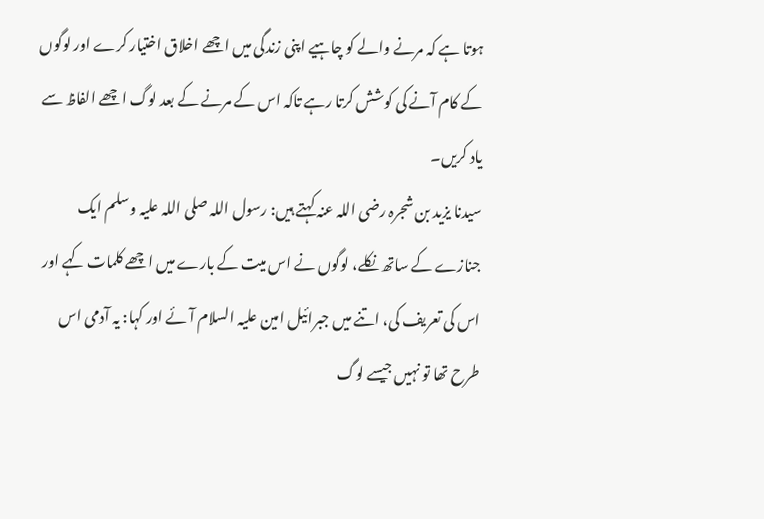ہوتا ہے کہ مرنے والے کو چاہیے اپنی زندگی میں اچھے اخلاق اختیار کرے اور لوگوں کے کام آنے کی کوشش کرتا رہے تاکہ اس کے مرنے کے بعد لوگ اچھے الفاظ سے یاد کریں۔
سیدنا یزید بن شجرہ رضی اللہ عنہ کہتے ہیں: رسول اللہ صلی اللہ علیہ وسلم ایک جنازے کے ساتھ نکلے، لوگوں نے اس میت کے بارے میں اچھے کلمات کہے اور اس کی تعریف کی، اتنے میں جبرائیل امین علیہ السلام آئے اور کہا: یہ آدمی اس طرح تھا تو نہیں جیسے لوگ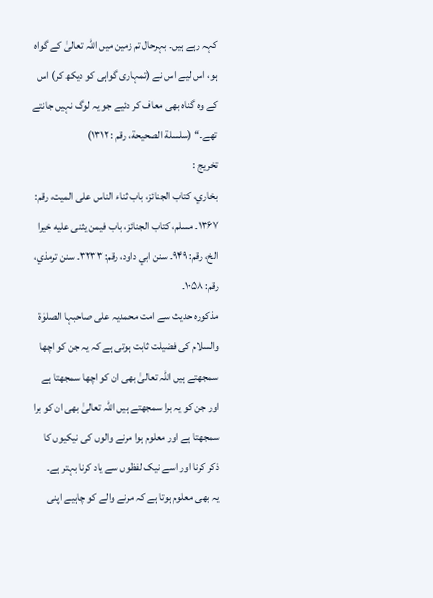کہہ رہے ہیں۔ بہرحال تم زمین میں اللہ تعالیٰ کے گواہ ہو، اس لیے اس نے (تمہاری گواہی کو دیکھ کر) اس کے وہ گناہ بھی معاف کر دئیے جو یہ لوگ نہیں جانتے تھے۔‘‘ (سلسلة الصحیحة، رقم : ۱۳۱۲)
تخریج :
بخاري، کتاب الجنائز، باب ثناء الناس علی المیت، رقم: ۱۳۶۷۔ مسلم، کتاب الجنائز، باب فیمن یثنی علیه خیرا الخ، رقم: ۹۴۹۔ سنن ابي داود، رقم: ۳۲۳۳۔ سنن ترمذي، رقم: ۱۰۵۸۔
مذکورہ حدیث سے امت محمدیہ علی صاحبہا الصلوٰۃ والسلام کی فضیلت ثابت ہوتی ہے کہ یہ جن کو اچھا سمجھتے ہیں اللہ تعالیٰ بھی ان کو اچھا سمجھتا ہے اور جن کو یہ برا سمجھتے ہیں اللہ تعالیٰ بھی ان کو برا سمجھتا ہے اور معلوم ہوا مرنے والوں کی نیکیوں کا ذکر کرنا اور اسے نیک لفظوں سے یاد کرنا بہتر ہے۔
یہ بھی معلوم ہوتا ہے کہ مرنے والے کو چاہیے اپنی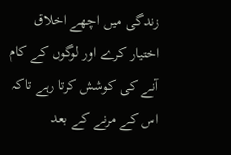زندگی میں اچھے اخلاق اختیار کرے اور لوگوں کے کام آنے کی کوشش کرتا رہے تاکہ اس کے مرنے کے بعد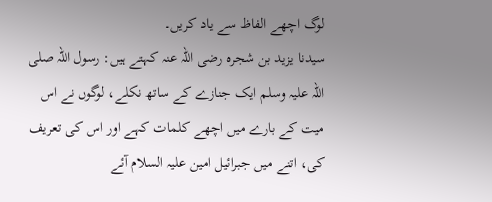لوگ اچھے الفاظ سے یاد کریں۔
سیدنا یزید بن شجرہ رضی اللہ عنہ کہتے ہیں: رسول اللہ صلی اللہ علیہ وسلم ایک جنازے کے ساتھ نکلے، لوگوں نے اس میت کے بارے میں اچھے کلمات کہے اور اس کی تعریف کی، اتنے میں جبرائیل امین علیہ السلام آئے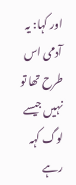اور کہا: یہ آدمی اس طرح تھا تو نہیں جیسے لوگ کہہ رہے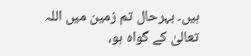ہیں۔ بہرحال تم زمین میں اللہ تعالیٰ کے گواہ ہو،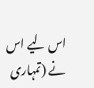اس لیے اس نے (تمہاری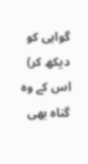گواہی کو دیکھ کر) اس کے وہ گناہ بھی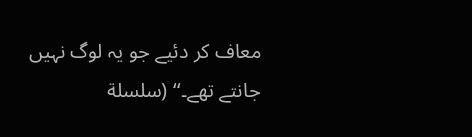معاف کر دئیے جو یہ لوگ نہیں جانتے تھے۔‘‘ (سلسلة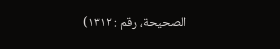الصحیحة، رقم : ۱۳۱۲)